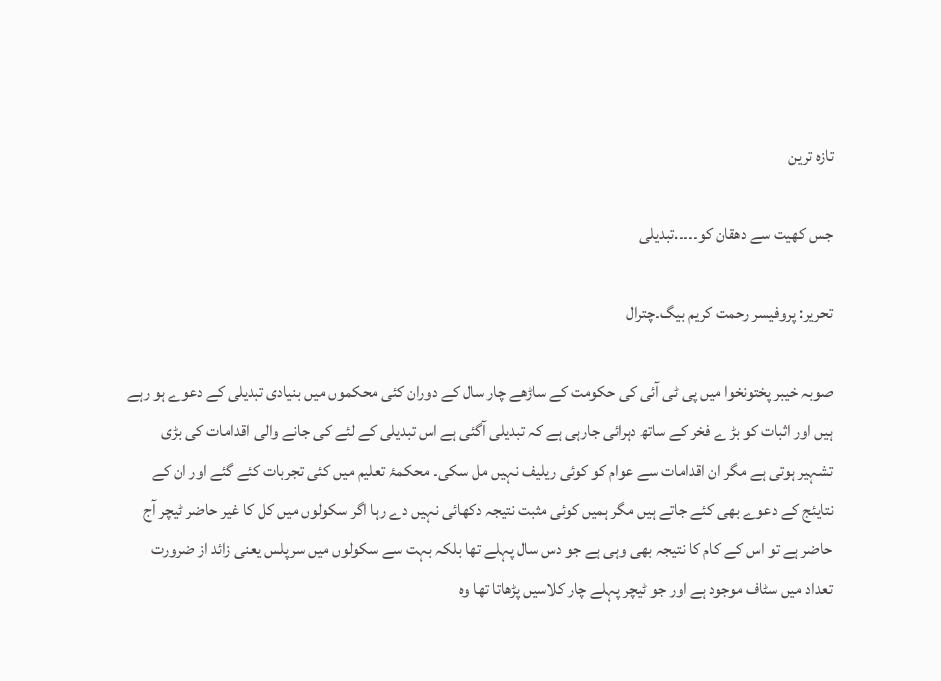تازہ ترین

جس کھیت سے دھقان کو۔۔۔۔.تبدیلی

تحریر: پروفیسر رحمت کریم بیگ۔چترال

صوبہ خیبر پختونخوا میں پی ٹی آئی کی حکومت کے ساڑھے چار سال کے دوران کئی محکموں میں بنیادی تبدیلی کے دعوے ہو رہے ہیں اور اثبات کو بڑ ے فخر کے ساتھ دہرائی جارہی ہے کہ تبدیلی آگئی ہے اس تبدیلی کے لئے کی جانے والی اقدامات کی بڑی تشہیر ہوتی ہے مگر ان اقدامات سے عوام کو کوئی ریلیف نہیں مل سکی۔ محکمۂ تعلیم میں کئی تجربات کئے گئے اور ان کے نتایئج کے دعوے بھی کئے جاتے ہیں مگر ہمیں کوئی مثبت نتیجہ دکھائی نہیں دے رہا اگر سکولوں میں کل کا غیر حاضر ٹیچر آج حاضر ہے تو اس کے کام کا نتیجہ بھی وہی ہے جو دس سال پہلے تھا بلکہ بہت سے سکولوں میں سرپلس یعنی زائد از ضرورت تعداد میں سٹاف موجود ہے اور جو ٹیچر پہلے چار کلاسیں پڑھاتا تھا وہ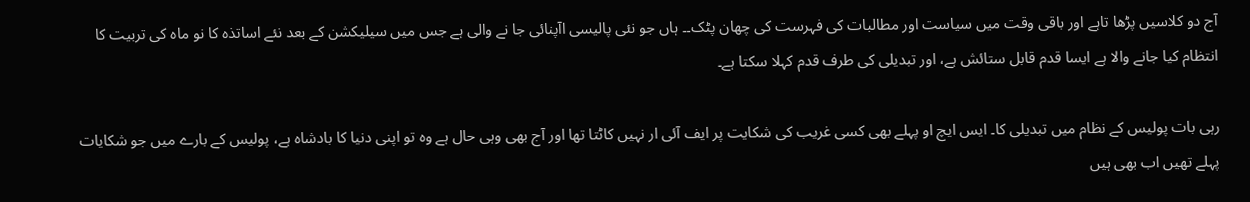آج دو کلاسیں پڑھا تاہے اور باقی وقت میں سیاست اور مطالبات کی فہرست کی چھان پٹک۔۔ ہاں جو نئی پالیسی اآپنائی جا نے والی ہے جس میں سیلیکشن کے بعد نئے اساتذہ کا نو ماہ کی تربیت کا انتظام کیا جانے والا ہے ایسا قدم قابل ستائش ہے، اور تبدیلی کی طرف قدم کہلا سکتا ہے۔

رہی بات پولیس کے نظام میں تبدیلی کا۔ ایس ایچ او پہلے بھی کسی غریب کی شکایت پر ایف آئی ار نہیں کاٹتا تھا اور آج بھی وہی حال ہے وہ تو اپنی دنیا کا بادشاہ ہے، پولیس کے بارے میں جو شکایات پہلے تھیں اب بھی ہیں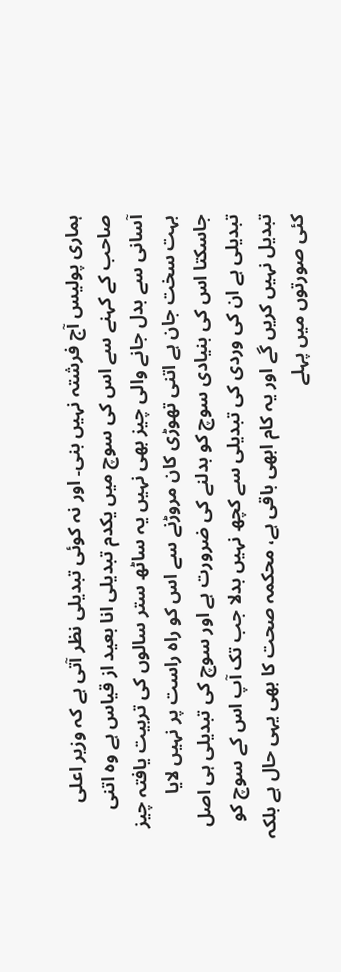ہماری پولیس آج فرشتہ نہیں بنی۔ اور نہ کوئی تبدیلی نظر آتی ہے کہ وزیر اعلی صاحب کے کہنے سے اس کی سوچ میں یکدم تبدیلی انا بعید از قیاس ہے وہ اتنی آسانی سے بدل جانے والی چیز بھی نہیں یہ ساٹھ ستر سالوں کی تربیت یافتہ چیز بہت سخت جان ہے اتنی تھوڑی کان مروڑنے سے اس کو راہ راست پر نہیں لایا جاسکتا اس کی بنیادی سوچ کو بدلنے کی ضرورت ہے اور سوچ کی تبدیلی ہی اصل تبدیلی ہے ان کی وردی کی تبدیلی سے کچھ نہیں بدلا جب تک آپ اس کے سوچ کو تبدیل نہیں کریں گے اور یہ کام ابھی باقی ہے، محکمہ صحت کا بھی یہی حال ہے بلکہ کئی صورتوں میں پہلے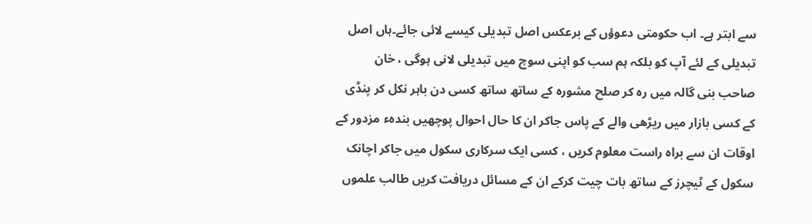سے ابتر ہے۔ اب حکومتی دعوؤں کے برعکس اصل تبدیلی کیسے لائی جائے۔ہاں اصل تبدیلی کے لئے آپ کو بلکہ ہم سب کو اپنی سوچ میں تبدیلی لانی ہوگی ، خان صاحب بنی گالہ میں رہ کر صلح مشورہ کے ساتھ ساتھ کسی دن باہر نکل کر پنڈی کے کسی بازار میں ریڑھی والے کے پاس جاکر ان کا حال احوال پوچھیں بندہء مزدور کے اوقات ان سے براہ راست معلوم کریں ، کسی ایک سرکاری سکول میں جاکر اچانک سکول کے ٹیچرز کے ساتھ بات چیت کرکے ان کے مسائل دریافت کریں طالب علموں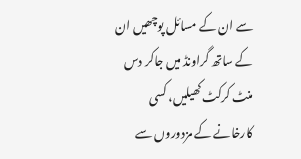سے ان کے مسائل پوچھیں ان کے ساتھ گراونڈ میں جاکر دس منٹ کرکٹ کھیلیں، کسی کارخانے کے مزدوروں سے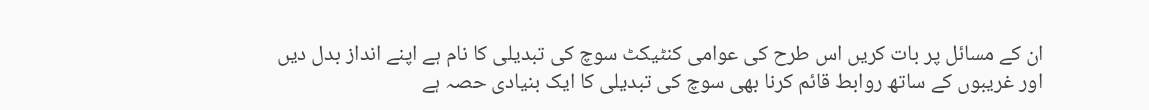ان کے مسائل پر بات کریں اس طرح کی عوامی کنٹیکٹ سوچ کی تبدیلی کا نام ہے اپنے انداز بدل دیں اور غریبوں کے ساتھ روابط قائم کرنا بھی سوچ کی تبدیلی کا ایک بنیادی حصہ ہے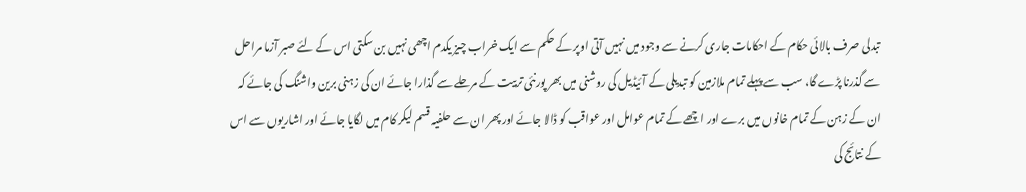تبدلی صرف بالائی حکام کے احکامات جاری کرنے سے وجود میں نہیں آتی اوپر کے حکم سے ایک خراب چیز یکدم اچھی نہیں بن سکتی اس کے لئے صبر آزما مراحل سے گذرنا پڑے گا، سب سے پہلے تمام ملازمین کو تبدیلی کے آئیڈیل کی روشنی میں بھر پورنئی تربیت کے مرحلے سے گذارا جائے ان کی زہنی برین واشنگ کی جائے کہ ان کے زہن کے تمام خانوں میں برے اور اچھے کے تمام عوامل اور عواقب کو ڈالا جائے اور پھر ان سے حلفیہ قسم لیکر کام میں لگایا جائے اور اشاریوں سے اس کے نتائج کی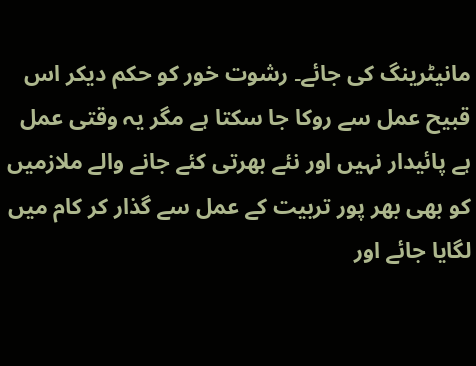مانیٹرینگ کی جائے۔ رشوت خور کو حکم دیکر اس قبیح عمل سے روکا جا سکتا ہے مگر یہ وقتی عمل ہے پائیدار نہیں اور نئے بھرتی کئے جانے والے ملازمیں کو بھی بھر پور تربیت کے عمل سے گذار کر کام میں لگایا جائے اور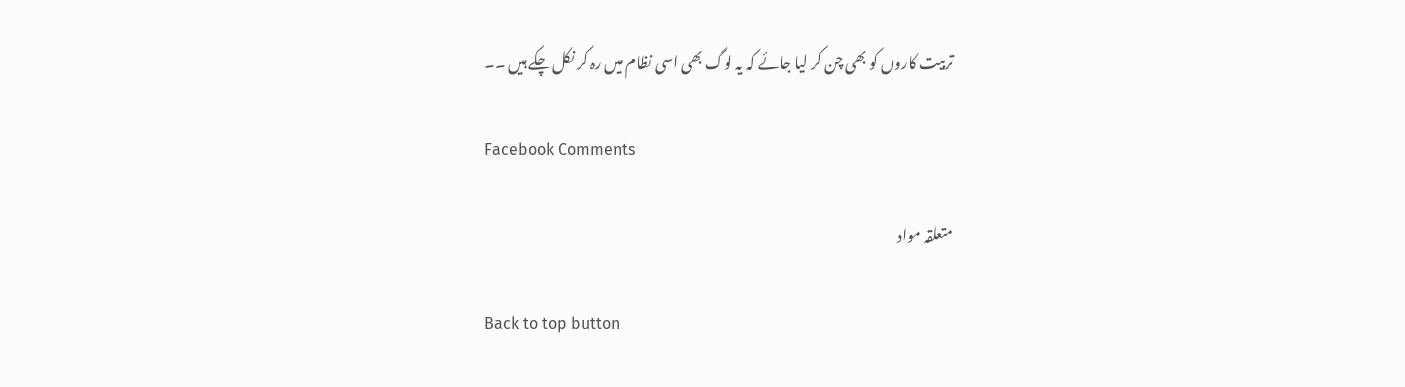تربیت کاروں کو بھی چن کر لیا جائے کہ یہ لوگ بھی اسی نظام میں رہ کر نکل چکے ہیں ۔۔

Facebook Comments

متعلقہ مواد

Back to top button